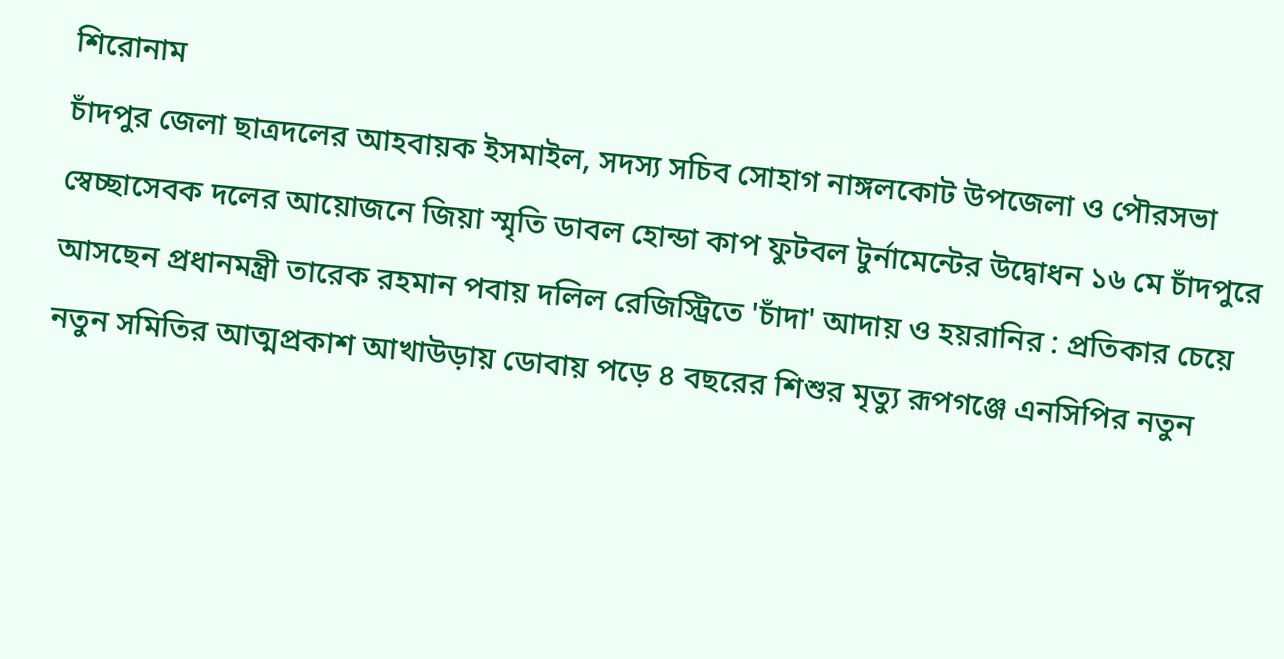শিরোনাম
চাঁদপুর জেলা ছাত্রদলের আহবায়ক ইসমাইল, সদস্য সচিব সোহাগ নাঙ্গলকোট উপজেলা ও পৌরসভা স্বেচ্ছাসেবক দলের আয়োজনে জিয়া স্মৃতি ডাবল হোন্ডা কাপ ফুটবল টুর্নামেন্টের উদ্বোধন ১৬ মে চাঁদপুরে আসছেন প্রধানমন্ত্রী তারেক রহমান পবায় দলিল রেজিস্ট্রিতে 'চাঁদা' আদায় ও হয়রানির : প্রতিকার চেয়ে নতুন সমিতির আত্মপ্রকাশ আখাউড়ায় ডোবায় পড়ে ৪ বছরের শিশুর মৃত্যু রূপগঞ্জে এনসিপির নতুন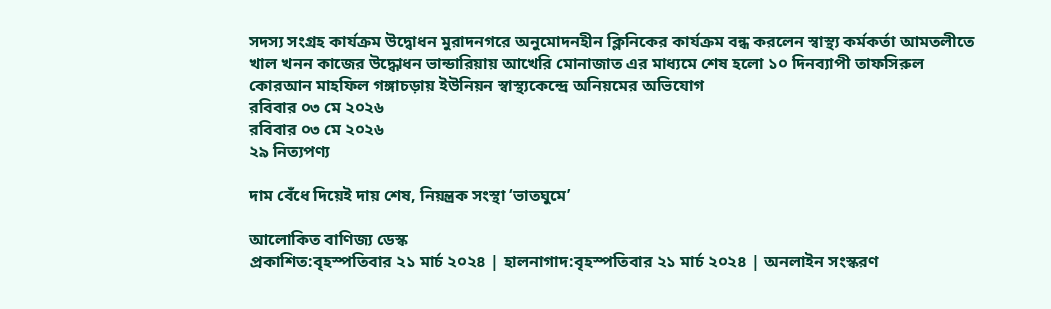সদস্য সংগ্রহ কার্যক্রম উদ্বোধন মুরাদনগরে অনুমোদনহীন ক্লিনিকের কার্যক্রম বন্ধ করলেন স্বাস্থ্য কর্মকর্তা আমতলীতে খাল খনন কাজের উদ্ধোধন ভান্ডারিয়ায় আখেরি মোনাজাত এর মাধ্যমে শেষ হলো ১০ দিনব্যাপী তাফসিরুল কোরআন মাহফিল গঙ্গাচড়ায় ইউনিয়ন স্বাস্থ্যকেন্দ্রে অনিয়মের অভিযোগ
রবিবার ০৩ মে ২০২৬
রবিবার ০৩ মে ২০২৬
২৯ নিত্যপণ্য

দাম বেঁধে দিয়েই দায় শেষ, নিয়ন্ত্রক সংস্থা ‘ভাতঘুমে’

আলোকিত বাণিজ্য ডেস্ক
প্রকাশিত:বৃহস্পতিবার ২১ মার্চ ২০২৪ | হালনাগাদ:বৃহস্পতিবার ২১ মার্চ ২০২৪ | অনলাইন সংস্করণ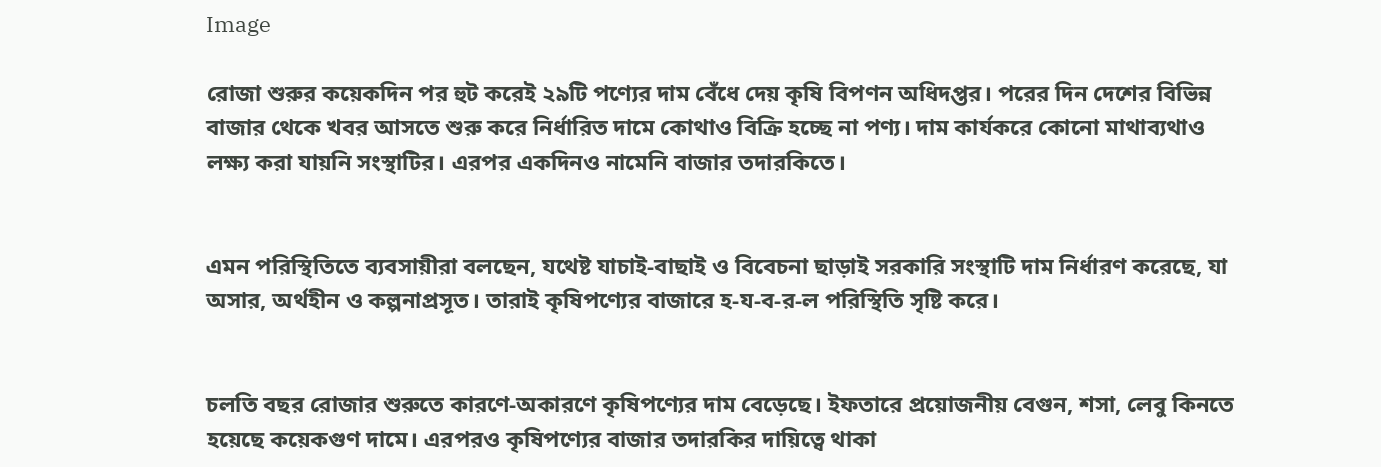Image

রোজা শুরুর কয়েকদিন পর হুট করেই ২৯টি পণ্যের দাম বেঁধে দেয় কৃষি বিপণন অধিদপ্তর। পরের দিন দেশের বিভিন্ন বাজার থেকে খবর আসতে শুরু করে নির্ধারিত দামে কোথাও বিক্রি হচ্ছে না পণ্য। দাম কার্যকরে কোনো মাথাব্যথাও লক্ষ্য করা যায়নি সংস্থাটির। এরপর একদিনও নামেনি বাজার তদারকিতে।


এমন পরিস্থিতিতে ব্যবসায়ীরা বলছেন, যথেষ্ট যাচাই-বাছাই ও বিবেচনা ছাড়াই সরকারি সংস্থাটি দাম নির্ধারণ করেছে, যা অসার, অর্থহীন ও কল্পনাপ্রসূত। তারাই কৃষিপণ্যের বাজারে হ-য-ব-র-ল পরিস্থিতি সৃষ্টি করে।


চলতি বছর রোজার শুরুতে কারণে-অকারণে কৃষিপণ্যের দাম বেড়েছে। ইফতারে প্রয়োজনীয় বেগুন, শসা, লেবু কিনতে হয়েছে কয়েকগুণ দামে। এরপরও কৃষিপণ্যের বাজার তদারকির দায়িত্বে থাকা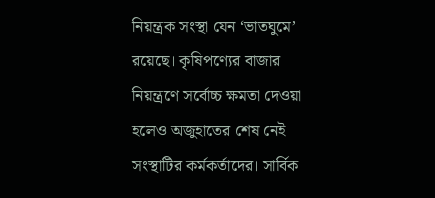নিয়ন্ত্রক সংস্থা যেন ‘ভাতঘুমে’ রয়েছে। কৃষিপণ্যের বাজার নিয়ন্ত্রণে সর্বোচ্চ ক্ষমতা দেওয়া হলেও অজুহাতের শেষ নেই সংস্থাটির কর্মকর্তাদের। সার্বিক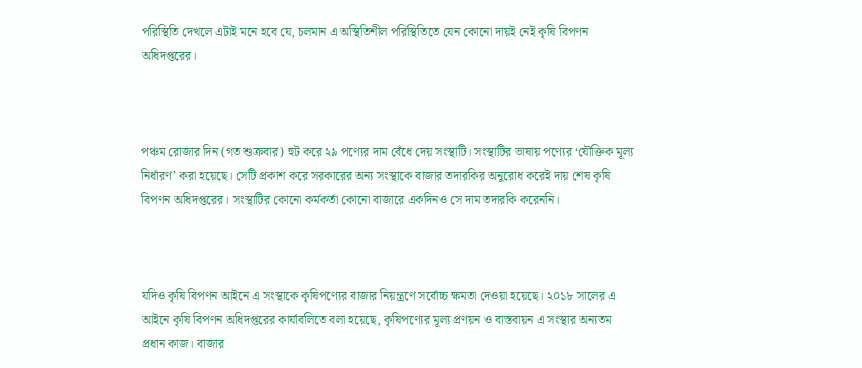পরিস্থিতি দেখলে এটাই মনে হবে যে, চলমান এ অস্থিতিশীল পরিস্থিতিতে যেন কোনো দায়ই নেই কৃষি বিপণন অধিদপ্তরের।



পঞ্চম রোজার দিন (গত শুক্রবার) হুট করে ২৯ পণ্যের দাম বেঁধে দেয় সংস্থাটি। সংস্থাটির ভাষায় পণ্যের ‘যৌক্তিক মূল্য নির্ধারণ’ করা হয়েছে। সেটি প্রকাশ করে সরকারের অন্য সংস্থাকে বাজার তদারকির অনুরোধ করেই দায় শেষ কৃষি বিপণন অধিদপ্তরের। সংস্থাটির কোনো কর্মকর্তা কোনো বাজারে একদিনও সে দাম তদারকি করেননি।



যদিও কৃষি বিপণন আইনে এ সংস্থাকে কৃষিপণ্যের বাজার নিয়ন্ত্রণে সর্বোচ্চ ক্ষমতা দেওয়া হয়েছে। ২০১৮ সালের এ আইনে কৃষি বিপণন অধিদপ্তরের কার্যাবলিতে বলা হয়েছে, কৃষিপণ্যের মূল্য প্রণয়ন ও বাস্তবায়ন এ সংস্থার অন্যতম প্রধান কাজ। বাজার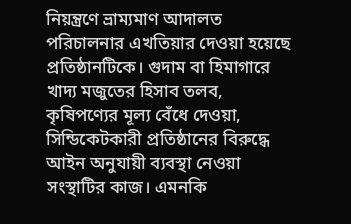নিয়ন্ত্রণে ভ্রাম্যমাণ আদালত পরিচালনার এখতিয়ার দেওয়া হয়েছে প্রতিষ্ঠানটিকে। গুদাম বা হিমাগারে খাদ্য মজুতের হিসাব তলব, কৃষিপণ্যের মূল্য বেঁধে দেওয়া, সিন্ডিকেটকারী প্রতিষ্ঠানের বিরুদ্ধে আইন অনুযায়ী ব্যবস্থা নেওয়া সংস্থাটির কাজ। এমনকি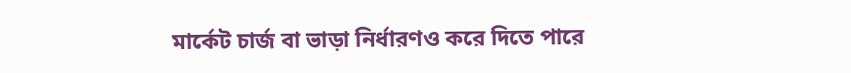মার্কেট চার্জ বা ভাড়া নির্ধারণও করে দিতে পারে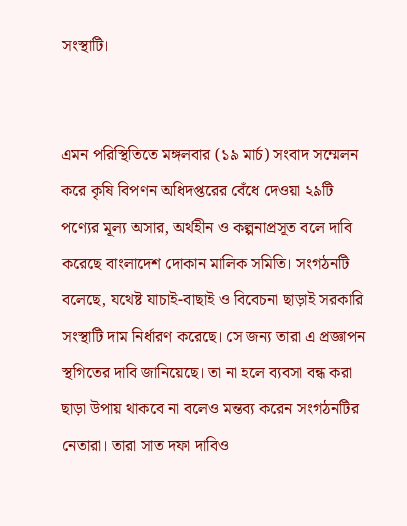সংস্থাটি।


এমন পরিস্থিতিতে মঙ্গলবার (১৯ মার্চ) সংবাদ সম্মেলন করে কৃষি বিপণন অধিদপ্তরের বেঁধে দেওয়া ২৯টি পণ্যের মূল্য অসার, অর্থহীন ও কল্পনাপ্রসূত বলে দাবি করেছে বাংলাদেশ দোকান মালিক সমিতি। সংগঠনটি বলেছে, যথেষ্ট যাচাই-বাছাই ও বিবেচনা ছাড়াই সরকারি সংস্থাটি দাম নির্ধারণ করেছে। সে জন্য তারা এ প্রজ্ঞাপন স্থগিতের দাবি জানিয়েছে। তা না হলে ব্যবসা বন্ধ করা ছাড়া উপায় থাকবে না বলেও মন্তব্য করেন সংগঠনটির নেতারা। তারা সাত দফা দাবিও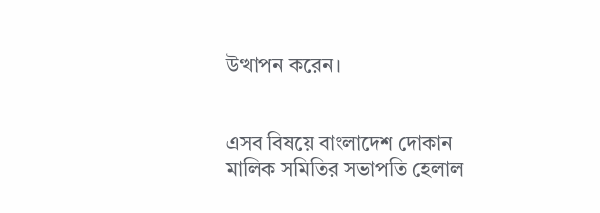উত্থাপন করেন।


এসব বিষয়ে বাংলাদেশ দোকান মালিক সমিতির সভাপতি হেলাল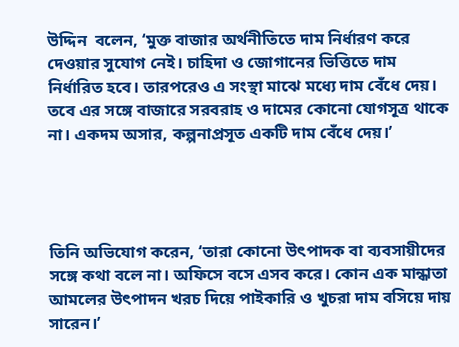উদ্দিন  বলেন, ‘মুক্ত বাজার অর্থনীতিতে দাম নির্ধারণ করে দেওয়ার সুযোগ নেই। চাহিদা ও জোগানের ভিত্তিতে দাম নির্ধারিত হবে। তারপরেও এ সংস্থা মাঝে মধ্যে দাম বেঁধে দেয়। তবে এর সঙ্গে বাজারে সরবরাহ ও দামের কোনো যোগসূত্র থাকে না। একদম অসার, কল্পনাপ্রসূত একটি দাম বেঁধে দেয়।’




তিনি অভিযোগ করেন, ‘তারা কোনো উৎপাদক বা ব্যবসায়ীদের সঙ্গে কথা বলে না। অফিসে বসে এসব করে। কোন এক মান্ধাতা আমলের উৎপাদন খরচ দিয়ে পাইকারি ও খুচরা দাম বসিয়ে দায় সারেন।’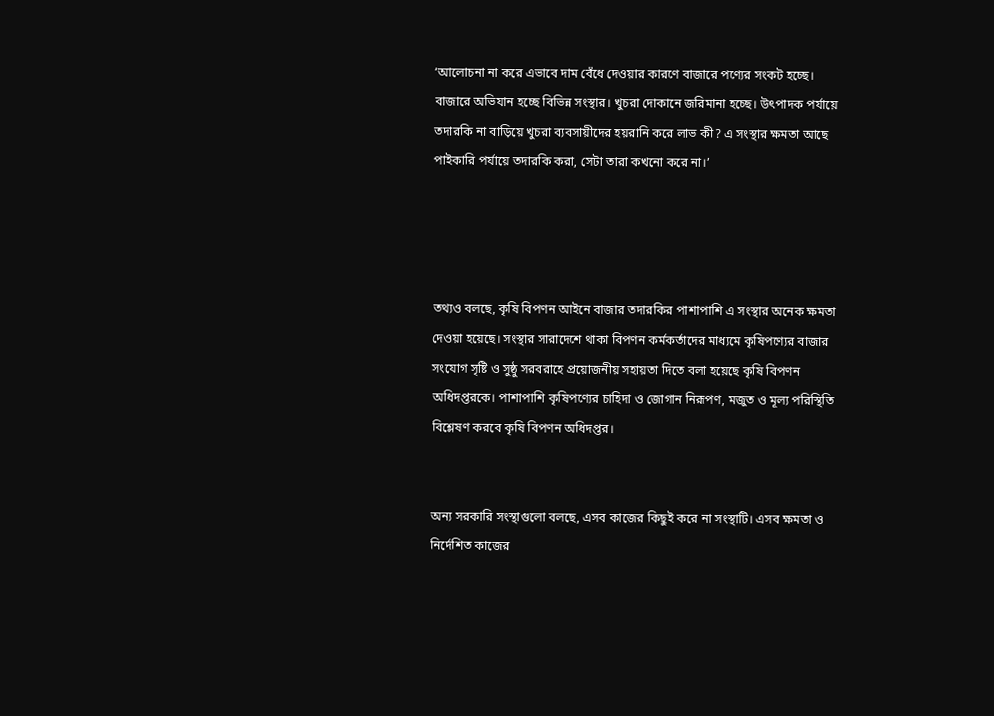‘আলোচনা না করে এভাবে দাম বেঁধে দেওয়ার কারণে বাজারে পণ্যের সংকট হচ্ছে। বাজারে অভিযান হচ্ছে বিভিন্ন সংস্থার। খুচরা দোকানে জরিমানা হচ্ছে। উৎপাদক পর্যায়ে তদারকি না বাড়িয়ে খুচরা ব্যবসায়ীদের হয়রানি করে লাভ কী? এ সংস্থার ক্ষমতা আছে পাইকারি পর্যায়ে তদারকি করা, সেটা তারা কখনো করে না।’




তথ্যও বলছে, কৃষি বিপণন আইনে বাজার তদারকির পাশাপাশি এ সংস্থার অনেক ক্ষমতা দেওয়া হয়েছে। সংস্থার সারাদেশে থাকা বিপণন কর্মকর্তাদের মাধ্যমে কৃষিপণ্যের বাজার সংযোগ সৃষ্টি ও সুষ্ঠু সরবরাহে প্রয়োজনীয় সহায়তা দিতে বলা হয়েছে কৃষি বিপণন অধিদপ্তরকে। পাশাপাশি কৃষিপণ্যের চাহিদা ও জোগান নিরূপণ, মজুত ও মূল্য পরিস্থিতি বিশ্লেষণ করবে কৃষি বিপণন অধিদপ্তর।


অন্য সরকারি সংস্থাগুলো বলছে, এসব কাজের কিছুই করে না সংস্থাটি। এসব ক্ষমতা ও নির্দেশিত কাজের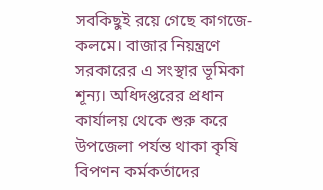সবকিছুই রয়ে গেছে কাগজে-কলমে। বাজার নিয়ন্ত্রণে সরকারের এ সংস্থার ভূমিকা শূন্য। অধিদপ্তরের প্রধান কার্যালয় থেকে শুরু করে উপজেলা পর্যন্ত থাকা কৃষি বিপণন কর্মকর্তাদের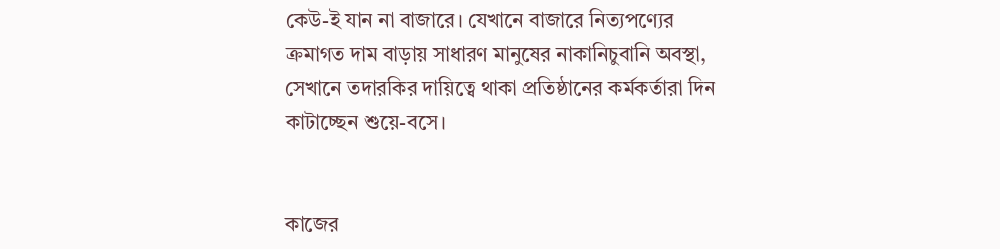কেউ-ই যান না বাজারে। যেখানে বাজারে নিত্যপণ্যের ক্রমাগত দাম বাড়ায় সাধারণ মানুষের নাকানিচুবানি অবস্থা, সেখানে তদারকির দায়িত্বে থাকা প্রতিষ্ঠানের কর্মকর্তারা দিন কাটাচ্ছেন শুয়ে-বসে।


কাজের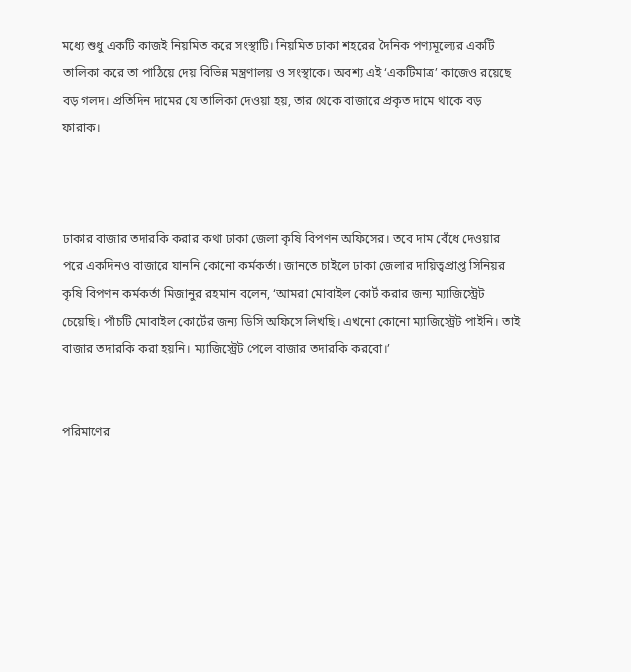মধ্যে শুধু একটি কাজই নিয়মিত করে সংস্থাটি। নিয়মিত ঢাকা শহরের দৈনিক পণ্যমূল্যের একটি তালিকা করে তা পাঠিয়ে দেয় বিভিন্ন মন্ত্রণালয় ও সংস্থাকে। অবশ্য এই ‘একটিমাত্র’ কাজেও রয়েছে বড় গলদ। প্রতিদিন দামের যে তালিকা দেওয়া হয়, তার থেকে বাজারে প্রকৃত দামে থাকে বড় ফারাক।



ঢাকার বাজার তদারকি করার কথা ঢাকা জেলা কৃষি বিপণন অফিসের। তবে দাম বেঁধে দেওয়ার পরে একদিনও বাজারে যাননি কোনো কর্মকর্তা। জানতে চাইলে ঢাকা জেলার দায়িত্বপ্রাপ্ত সিনিয়র কৃষি বিপণন কর্মকর্তা মিজানুর রহমান বলেন, ‘আমরা মোবাইল কোর্ট করার জন্য ম্যাজিস্ট্রেট চেয়েছি। পাঁচটি মোবাইল কোর্টের জন্য ডিসি অফিসে লিখছি। এখনো কোনো ম্যাজিস্ট্রেট পাইনি। তাই বাজার তদারকি করা হয়নি। ম্যাজিস্ট্রেট পেলে বাজার তদারকি করবো।’


পরিমাণের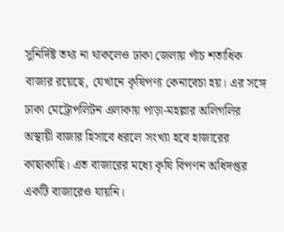সুনির্দিষ্ট তথ্য না থাকলেও ঢাকা জেলায় পাঁচ শতাধিক বাজার রয়েছে, যেখানে কৃষিপণ্য কেনাবেচা হয়। এর সঙ্গে ঢাকা মেট্রোপলিটন এলাকায় পাড়া-মহল্লার অলিগলির অস্থায়ী বাজার হিসাবে ধরলে সংখ্যা হবে হাজারের কাছাকাছি। এত বাজারের মধ্যে কৃষি বিপণন অধিদপ্তর একটি বাজারেও যায়নি।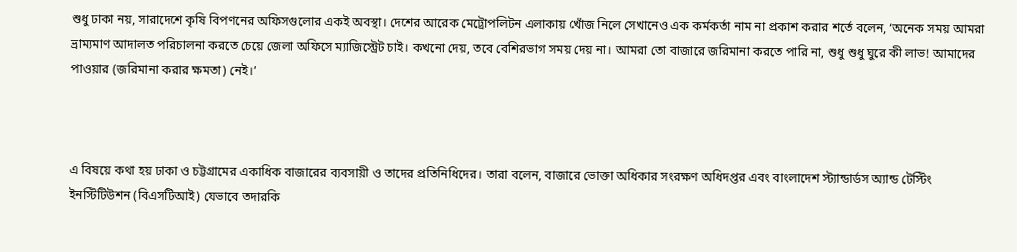শুধু ঢাকা নয়, সারাদেশে কৃষি বিপণনের অফিসগুলোর একই অবস্থা। দেশের আরেক মেট্রোপলিটন এলাকায় খোঁজ নিলে সেখানেও এক কর্মকর্তা নাম না প্রকাশ করার শর্তে বলেন, ‘অনেক সময় আমরা ভ্রাম্যমাণ আদালত পরিচালনা করতে চেয়ে জেলা অফিসে ম্যাজিস্ট্রেট চাই। কখনো দেয়, তবে বেশিরভাগ সময় দেয় না। আমরা তো বাজারে জরিমানা করতে পারি না, শুধু শুধু ঘুরে কী লাভ! আমাদের পাওয়ার (জরিমানা করার ক্ষমতা) নেই।’



এ বিষয়ে কথা হয় ঢাকা ও চট্টগ্রামের একাধিক বাজারের ব্যবসায়ী ও তাদের প্রতিনিধিদের। তারা বলেন, বাজারে ভোক্তা অধিকার সংরক্ষণ অধিদপ্তর এবং বাংলাদেশ স্ট্যান্ডার্ডস অ্যান্ড টেস্টিং ইনস্টিটিউশন (বিএসটিআই) যেভাবে তদারকি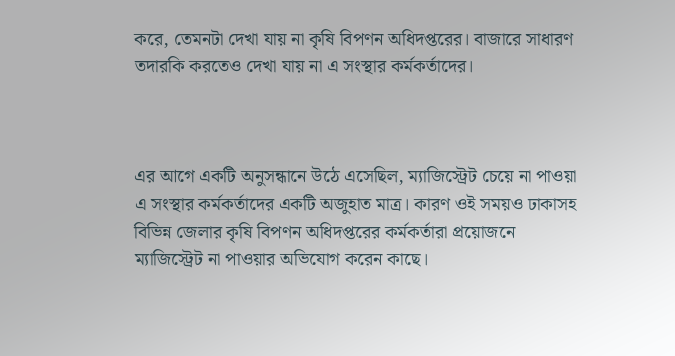করে, তেমনটা দেখা যায় না কৃষি বিপণন অধিদপ্তরের। বাজারে সাধারণ তদারকি করতেও দেখা যায় না এ সংস্থার কর্মকর্তাদের।



এর আগে একটি অনুসন্ধানে উঠে এসেছিল, ম্যাজিস্ট্রেট চেয়ে না পাওয়া এ সংস্থার কর্মকর্তাদের একটি অজুহাত মাত্র। কারণ ওই সময়ও ঢাকাসহ বিভিন্ন জেলার কৃষি বিপণন অধিদপ্তরের কর্মকর্তারা প্রয়োজনে ম্যাজিস্ট্রেট না পাওয়ার অভিযোগ করেন কাছে।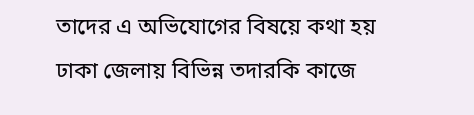তাদের এ অভিযোগের বিষয়ে কথা হয় ঢাকা জেলায় বিভিন্ন তদারকি কাজে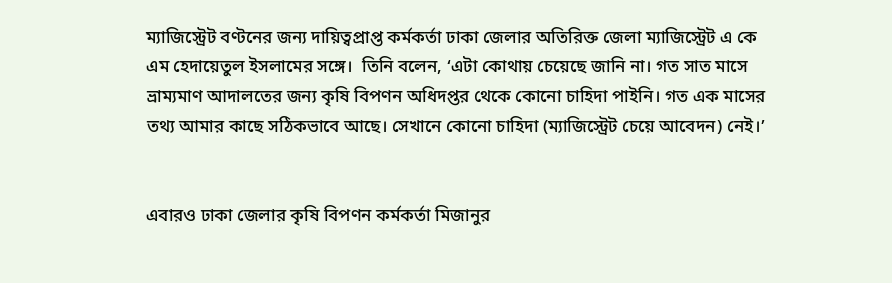ম্যাজিস্ট্রেট বণ্টনের জন্য দায়িত্বপ্রাপ্ত কর্মকর্তা ঢাকা জেলার অতিরিক্ত জেলা ম্যাজিস্ট্রেট এ কে এম হেদায়েতুল ইসলামের সঙ্গে।  তিনি বলেন, ‘এটা কোথায় চেয়েছে জানি না। গত সাত মাসে ভ্রাম্যমাণ আদালতের জন্য কৃষি বিপণন অধিদপ্তর থেকে কোনো চাহিদা পাইনি। গত এক মাসের তথ্য আমার কাছে সঠিকভাবে আছে। সেখানে কোনো চাহিদা (ম্যাজিস্ট্রেট চেয়ে আবেদন) নেই।’


এবারও ঢাকা জেলার কৃষি বিপণন কর্মকর্তা মিজানুর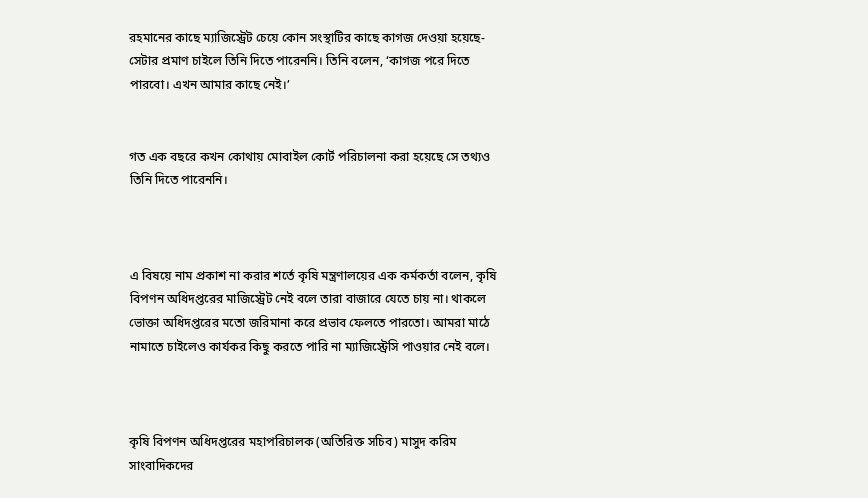রহমানের কাছে ম্যাজিস্ট্রেট চেয়ে কোন সংস্থাটির কাছে কাগজ দেওয়া হয়েছে-সেটার প্রমাণ চাইলে তিনি দিতে পারেননি। তিনি বলেন, ‘কাগজ পরে দিতে পারবো। এখন আমার কাছে নেই।’


গত এক বছরে কখন কোথায় মোবাইল কোর্ট পরিচালনা করা হয়েছে সে তথ্যও তিনি দিতে পারেননি।



এ বিষয়ে নাম প্রকাশ না করার শর্তে কৃষি মন্ত্রণালয়ের এক কর্মকর্তা বলেন, কৃষি বিপণন অধিদপ্তরের মাজিস্ট্রেট নেই বলে তারা বাজারে যেতে চায় না। থাকলে ভোক্তা অধিদপ্তরের মতো জরিমানা করে প্রভাব ফেলতে পারতো। আমরা মাঠে নামাতে চাইলেও কার্যকর কিছু করতে পারি না ম্যাজিস্ট্রেসি পাওয়ার নেই বলে।



কৃষি বিপণন অধিদপ্তরের মহাপরিচালক (অতিরিক্ত সচিব) মাসুদ করিম সাংবাদিকদের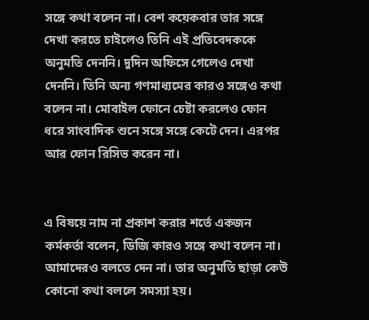সঙ্গে কথা বলেন না। বেশ কয়েকবার তার সঙ্গে দেখা করতে চাইলেও তিনি এই প্রতিবেদককে অনুমতি দেননি। দুদিন অফিসে গেলেও দেখা দেননি। তিনি অন্য গণমাধ্যমের কারও সঙ্গেও কথা বলেন না। মোবাইল ফোনে চেষ্টা করলেও ফোন ধরে সাংবাদিক শুনে সঙ্গে সঙ্গে কেটে দেন। এরপর আর ফোন রিসিভ করেন না।


এ বিষয়ে নাম না প্রকাশ করার শর্তে একজন কর্মকর্তা বলেন, ডিজি কারও সঙ্গে কথা বলেন না। আমাদেরও বলতে দেন না। তার অনুমতি ছাড়া কেউ কোনো কথা বললে সমস্যা হয়।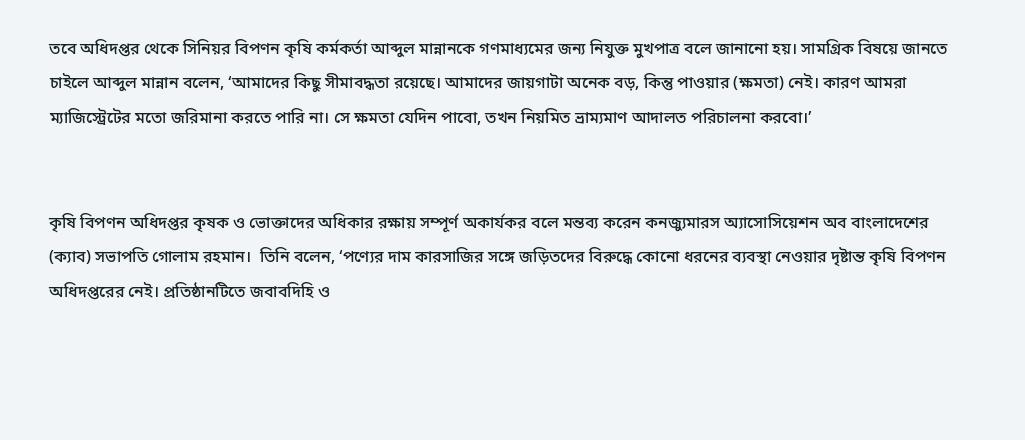তবে অধিদপ্তর থেকে সিনিয়র বিপণন কৃষি কর্মকর্তা আব্দুল মান্নানকে গণমাধ্যমের জন্য নিযুক্ত মুখপাত্র বলে জানানো হয়। সামগ্রিক বিষয়ে জানতে চাইলে আব্দুল মান্নান বলেন, ‘আমাদের কিছু সীমাবদ্ধতা রয়েছে। আমাদের জায়গাটা অনেক বড়, কিন্তু পাওয়ার (ক্ষমতা) নেই। কারণ আমরা ম্যাজিস্ট্রেটের মতো জরিমানা করতে পারি না। সে ক্ষমতা যেদিন পাবো, তখন নিয়মিত ভ্রাম্যমাণ আদালত পরিচালনা করবো।’


কৃষি বিপণন অধিদপ্তর কৃষক ও ভোক্তাদের অধিকার রক্ষায় সম্পূর্ণ অকার্যকর বলে মন্তব্য করেন কনজ্যুমারস অ্যাসোসিয়েশন অব বাংলাদেশের (ক্যাব) সভাপতি গোলাম রহমান।  তিনি বলেন, ‘পণ্যের দাম কারসাজির সঙ্গে জড়িতদের বিরুদ্ধে কোনো ধরনের ব্যবস্থা নেওয়ার দৃষ্টান্ত কৃষি বিপণন অধিদপ্তরের নেই। প্রতিষ্ঠানটিতে জবাবদিহি ও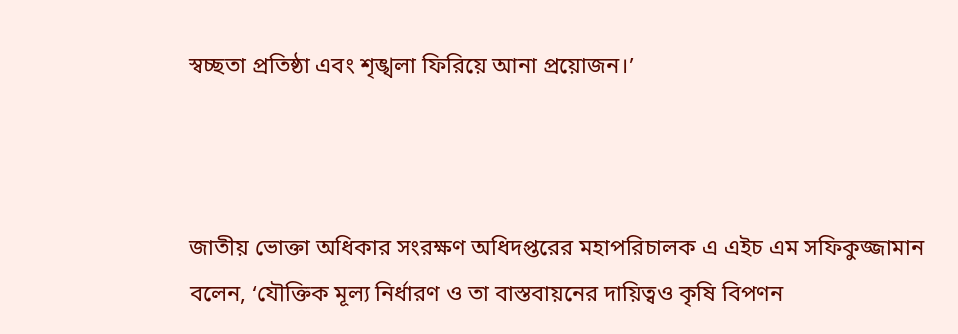স্বচ্ছতা প্রতিষ্ঠা এবং শৃঙ্খলা ফিরিয়ে আনা প্রয়োজন।’



জাতীয় ভোক্তা অধিকার সংরক্ষণ অধিদপ্তরের মহাপরিচালক এ এইচ এম সফিকুজ্জামান বলেন, ‘যৌক্তিক মূল্য নির্ধারণ ও তা বাস্তবায়নের দায়িত্বও কৃষি বিপণন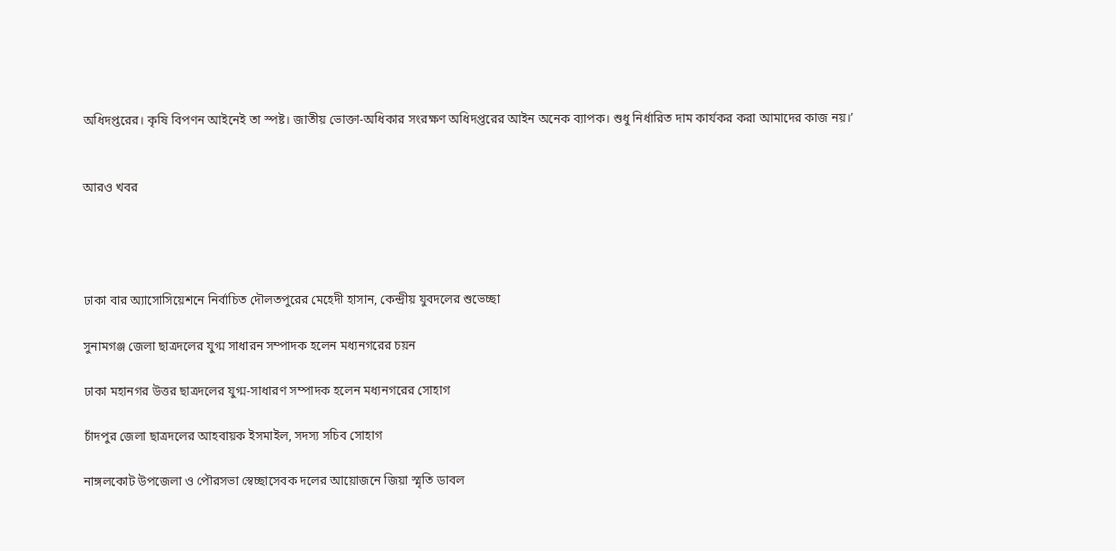অধিদপ্তরের। কৃষি বিপণন আইনেই তা স্পষ্ট। জাতীয় ভোক্তা-অধিকার সংরক্ষণ অধিদপ্তরের আইন অনেক ব্যাপক। শুধু নির্ধারিত দাম কার্যকর করা আমাদের কাজ নয়।’


আরও খবর




ঢাকা বার অ্যাসোসিয়েশনে নির্বাচিত দৌলতপুরের মেহেদী হাসান, কেন্দ্রীয় যুবদলের শুভেচ্ছা

সুনামগঞ্জ জেলা ছাত্রদলের যুগ্ম সাধারন সম্পাদক হলেন মধ্যনগরের চয়ন

ঢাকা মহানগর উত্তর ছাত্রদলের যুগ্ম-সাধারণ সম্পাদক হলেন মধ্যনগরের সোহাগ

চাঁদপুর জেলা ছাত্রদলের আহবায়ক ইসমাইল, সদস্য সচিব সোহাগ

নাঙ্গলকোট উপজেলা ও পৌরসভা স্বেচ্ছাসেবক দলের আয়োজনে জিয়া স্মৃতি ডাবল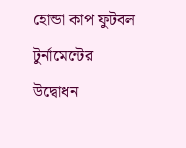হোন্ডা কাপ ফুটবল টুর্নামেন্টের উদ্বোধন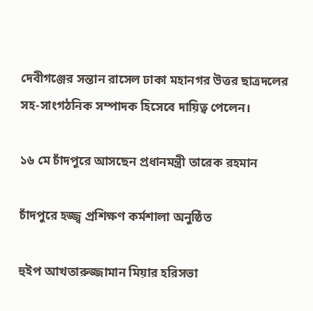দেবীগঞ্জের সন্তান রাসেল ঢাকা মহানগর উত্তর ছাত্রদলের সহ-সাংগঠনিক সম্পাদক হিসেবে দায়িত্ব পেলেন।

১৬ মে চাঁদপুরে আসছেন প্রধানমন্ত্রী তারেক রহমান

চাঁদপুরে হজ্জ্ব প্রশিক্ষণ কর্মশালা অনুষ্ঠিত

হুইপ আখতারুজ্জামান মিয়ার হরিসভা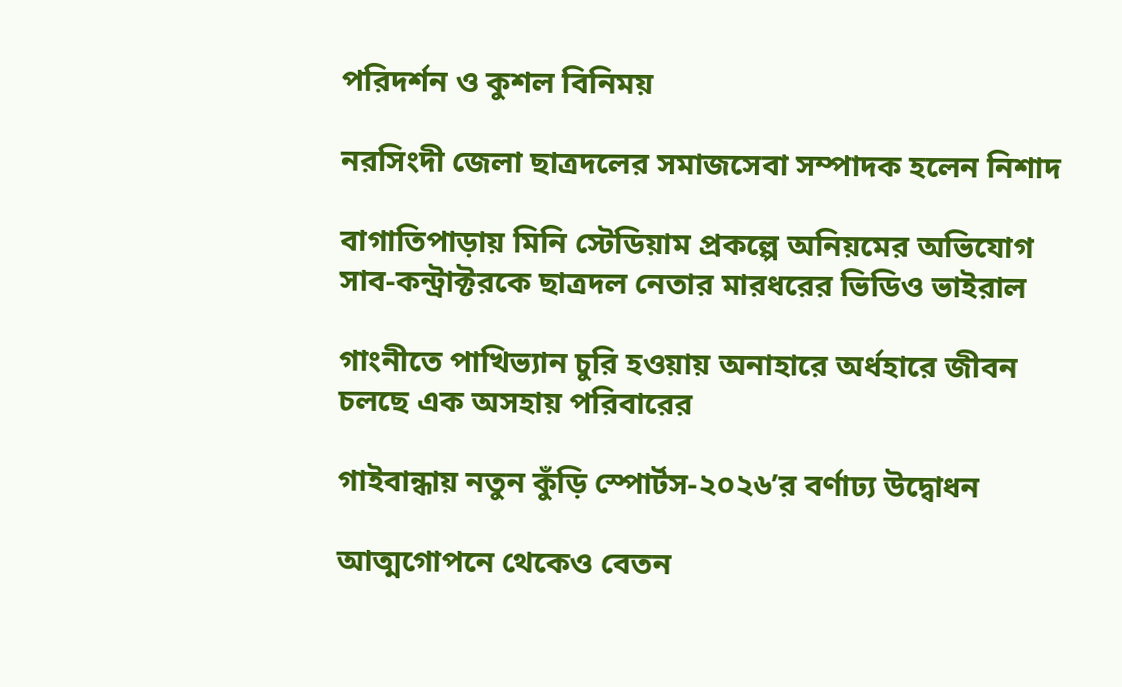পরিদর্শন ও কুশল বিনিময়

নরসিংদী জেলা ছাত্রদলের সমাজসেবা সম্পাদক হলেন নিশাদ

বাগাতিপাড়ায় মিনি স্টেডিয়াম প্রকল্পে অনিয়মের অভিযোগ সাব-কন্ট্রাক্টরকে ছাত্রদল নেতার মারধরের ভিডিও ভাইরাল

গাংনীতে পাখিভ্যান চুরি হওয়ায় অনাহারে অর্ধহারে জীবন চলছে এক অসহায় পরিবারের

গাইবান্ধায় নতুন কুঁড়ি স্পোর্টস-২০২৬’র বর্ণাঢ্য উদ্বোধন

আত্মগোপনে থেকেও বেতন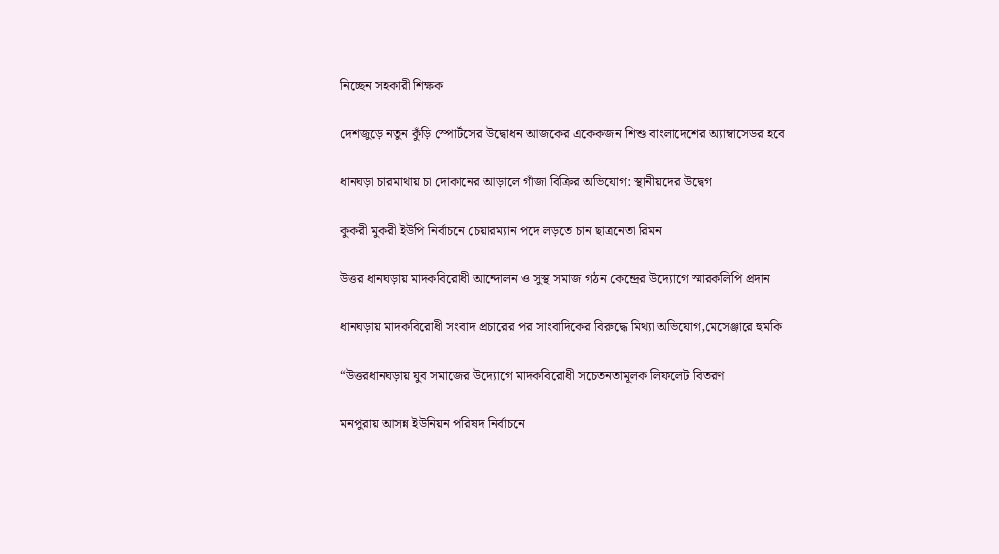নিচ্ছেন সহকারী শিক্ষক

দেশজুড়ে নতুন কুঁড়ি স্পোর্টসের উদ্বোধন আজকের একেকজন শিশু বাংলাদেশের অ্যাম্বাসেডর হবে

ধানঘড়া চারমাথায় চা দোকানের আড়ালে গাঁজা বিক্রির অভিযোগ: স্থানীয়দের উদ্বেগ

কুকরী মুকরী ইউপি নির্বাচনে চেয়ারম্যান পদে লড়তে চান ছাত্রনেতা রিমন

উত্তর ধানঘড়ায় মাদকবিরোধী আন্দোলন ও সুস্থ সমাজ গঠন কেন্দ্রের উদ্যোগে স্মারকলিপি প্রদান

ধানঘড়ায় মাদকবিরোধী সংবাদ প্রচারের পর সাংবাদিকের বিরুদ্ধে মিথ্যা অভিযোগ,মেসেঞ্জারে হুমকি

“উত্তরধানঘড়ায় যুব সমাজের উদ্যোগে মাদকবিরোধী সচেতনতামূলক লিফলেট বিতরণ

মনপুরায় আসন্ন ইউনিয়ন পরিষদ নির্বাচনে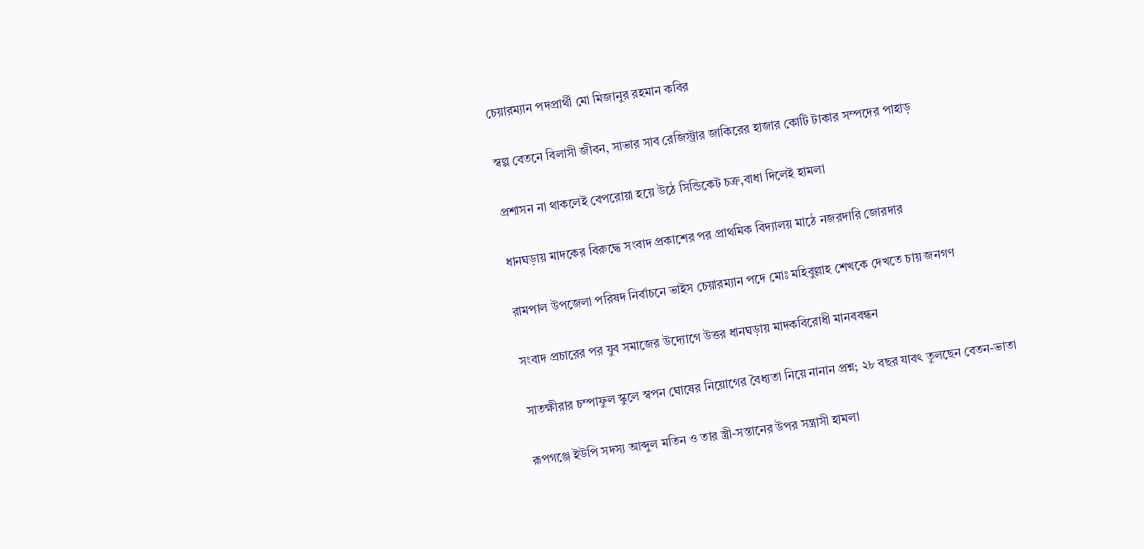চেয়ারম্যান পদপ্রার্থী মো মিজানুর রহমান কবির

স্বল্প বেতনে বিলাসী জীবন, সাভার সাব রেজিস্ট্রার জাকিরের হাজার কোটি টাকার সম্পদের পাহাড়

প্রশাসন না থাকলেই বেপরোয়া হয়ে উঠে সিন্ডিকেট চক্র,বাধা দিলেই হামলা

ধানঘড়ায় মাদকের বিরুদ্ধে সংবাদ প্রকাশের পর প্রাথমিক বিদ্যালয় মাঠে নজরদারি জোরদার

রামপাল উপজেলা পরিষদ নির্বাচনে ভাইস চেয়ারম্যান পদে মোঃ মহিবুল্লাহ শেখকে দেখতে চায় জনগণ

সংবাদ প্রচারের পর যুব সমাজের উদ্যোগে উত্তর ধানঘড়ায় মাদকবিরোধী মানববন্ধন

সাতক্ষীরার চম্পাফুল স্কুলে স্বপন ঘোষের নিয়োগের বৈধ্যতা নিয়ে নানান প্রশ্ন; ২৮ বছর যাবৎ তুলছেন বেতন-ভাতা

রূপগঞ্জে ইউপি সদস্য আব্দুল মতিন ও তার স্ত্রী-সন্তানের উপর সন্ত্রাসী হামলা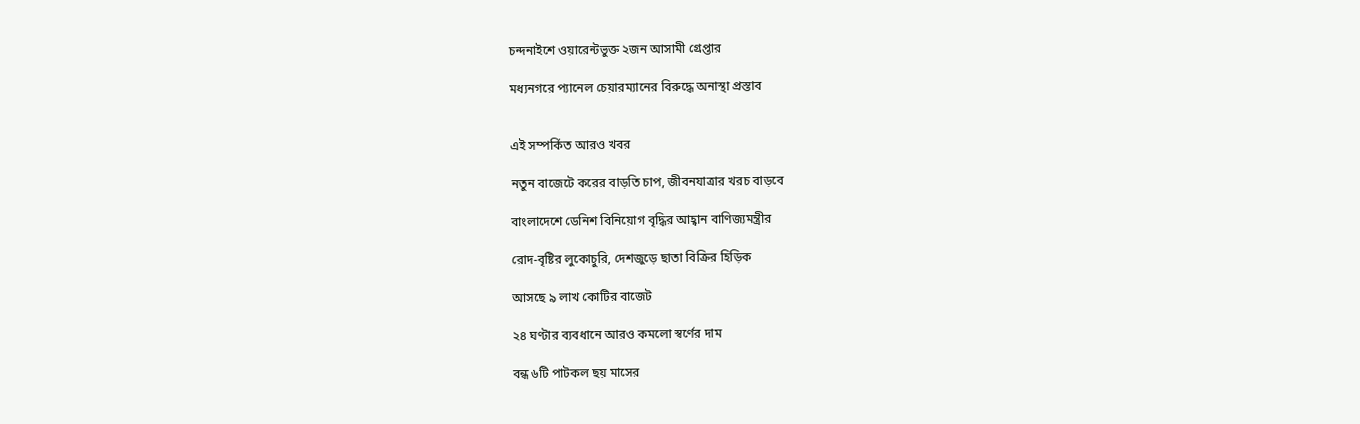চন্দনাইশে ওয়ারেন্টভুক্ত ২জন আসামী গ্রেপ্তার

মধ্যনগরে প্যানেল চেয়ারম্যানের বিরুদ্ধে অনাস্থা প্রস্তাব


এই সম্পর্কিত আরও খবর

নতুন বাজেটে করের বাড়তি চাপ, জীবনযাত্রার খরচ বাড়বে

বাংলাদেশে ডেনিশ বিনিয়োগ বৃদ্ধির আহ্বান বাণিজ্যমন্ত্রীর

রোদ-বৃষ্টির লুকোচুরি, দেশজুড়ে ছাতা বিক্রির হিড়িক

আসছে ৯ লাখ কোটির বাজেট

২৪ ঘণ্টার ব্যবধানে আরও কমলো স্বর্ণের দাম

বন্ধ ৬টি পাটকল ছয় মাসের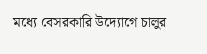মধ্যে বেসরকারি উদ্যোগে চালুর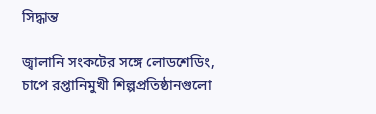সিদ্ধান্ত

জ্বালানি সংকটের সঙ্গে লোডশেডিং, চাপে রপ্তানিমুখী শিল্পপ্রতিষ্ঠানগুলো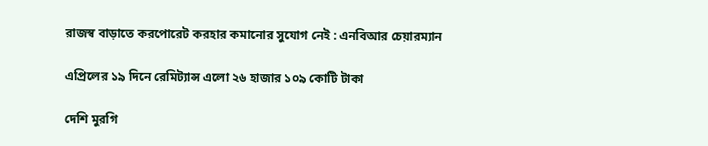রাজস্ব বাড়াতে করপোরেট করহার কমানোর সুযোগ নেই : এনবিআর চেয়ারম্যান

এপ্রিলের ১৯ দিনে রেমিট্যান্স এলো ২৬ হাজার ১০৯ কোটি টাকা

দেশি মুরগি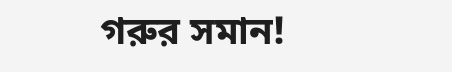গরুর সমান!